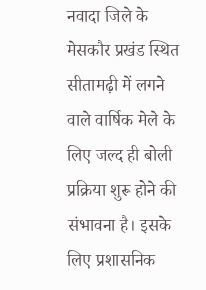नवादा जिले के मेसकौर प्रखंड स्थित सीतामढ़ी में लगने वाले वार्षिक मेले के लिए जल्द ही बोली प्रक्रिया शुरू होने की संभावना है। इसके लिए प्रशासनिक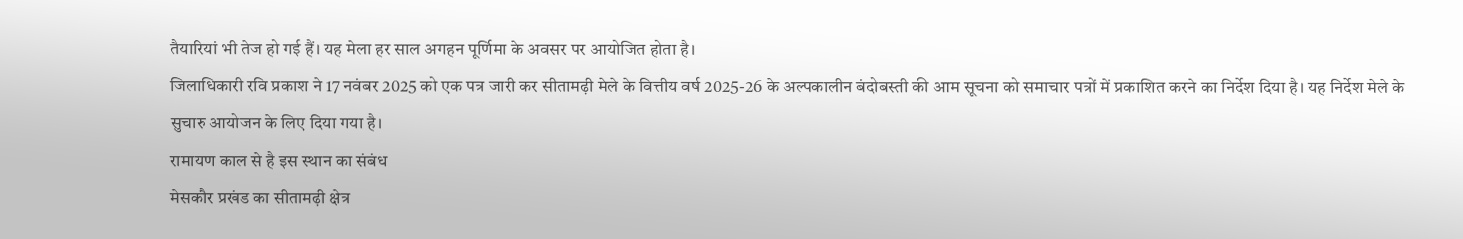तैयारियां भी तेज हो गई हैं। यह मेला हर साल अगहन पूर्णिमा के अवसर पर आयोजित होता है।
जिलाधिकारी रवि प्रकाश ने 17 नवंबर 2025 को एक पत्र जारी कर सीतामढ़ी मेले के वित्तीय वर्ष 2025-26 के अल्पकालीन बंदोबस्ती की आम सूचना को समाचार पत्रों में प्रकाशित करने का निर्देश दिया है। यह निर्देश मेले के सुचारु आयोजन के लिए दिया गया है।
रामायण काल से है इस स्थान का संबंध
मेसकौर प्रखंड का सीतामढ़ी क्षेत्र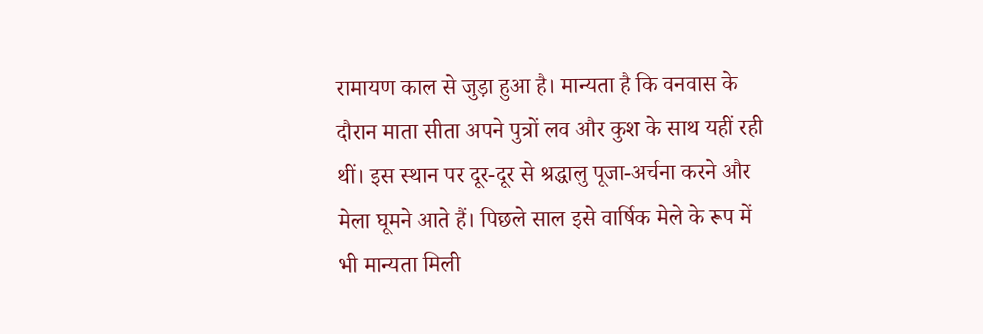रामायण काल से जुड़ा हुआ है। मान्यता है कि वनवास के दौरान माता सीता अपने पुत्रों लव और कुश के साथ यहीं रही थीं। इस स्थान पर दूर-दूर से श्रद्धालु पूजा-अर्चना करने और मेला घूमने आते हैं। पिछले साल इसे वार्षिक मेले के रूप में भी मान्यता मिली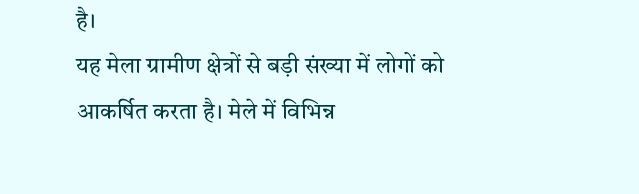है।
यह मेला ग्रामीण क्षेत्रों से बड़ी संख्या में लोगों को आकर्षित करता है। मेले में विभिन्न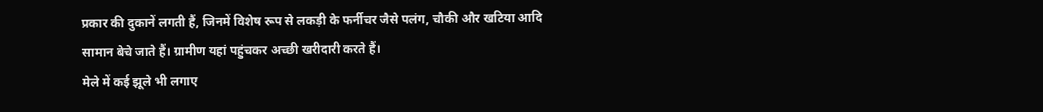प्रकार की दुकानें लगती हैं, जिनमें विशेष रूप से लकड़ी के फर्नीचर जैसे पलंग, चौकी और खटिया आदि सामान बेचे जाते हैं। ग्रामीण यहां पहुंचकर अच्छी खरीदारी करते हैं।
मेले में कई झूले भी लगाए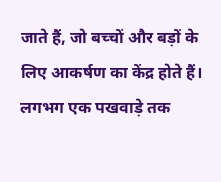जाते हैं, जो बच्चों और बड़ों के लिए आकर्षण का केंद्र होते हैं। लगभग एक पखवाड़े तक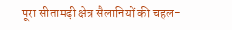पूरा सीतामढ़ी क्षेत्र सैलानियों की चहल-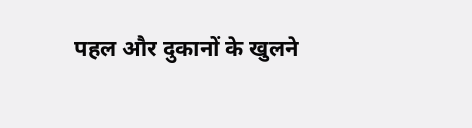पहल और दुकानों के खुलने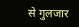से गुलजार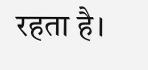रहता है।